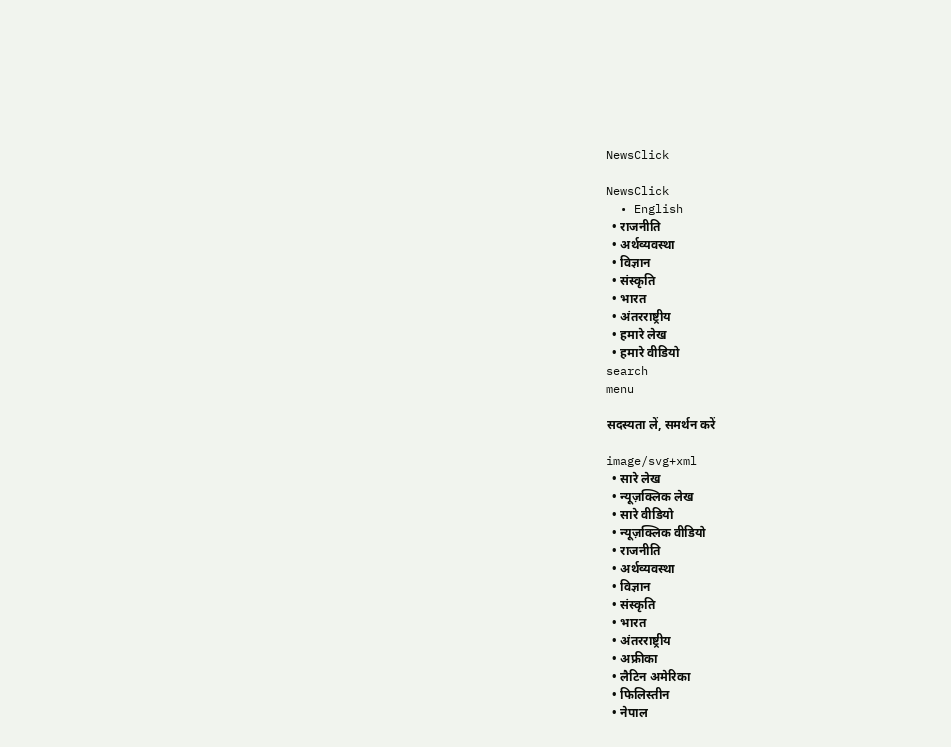NewsClick

NewsClick
  • English
  • राजनीति
  • अर्थव्यवस्था
  • विज्ञान
  • संस्कृति
  • भारत
  • अंतरराष्ट्रीय
  • हमारे लेख
  • हमारे वीडियो
search
menu

सदस्यता लें, समर्थन करें

image/svg+xml
  • सारे लेख
  • न्यूज़क्लिक लेख
  • सारे वीडियो
  • न्यूज़क्लिक वीडियो
  • राजनीति
  • अर्थव्यवस्था
  • विज्ञान
  • संस्कृति
  • भारत
  • अंतरराष्ट्रीय
  • अफ्रीका
  • लैटिन अमेरिका
  • फिलिस्तीन
  • नेपाल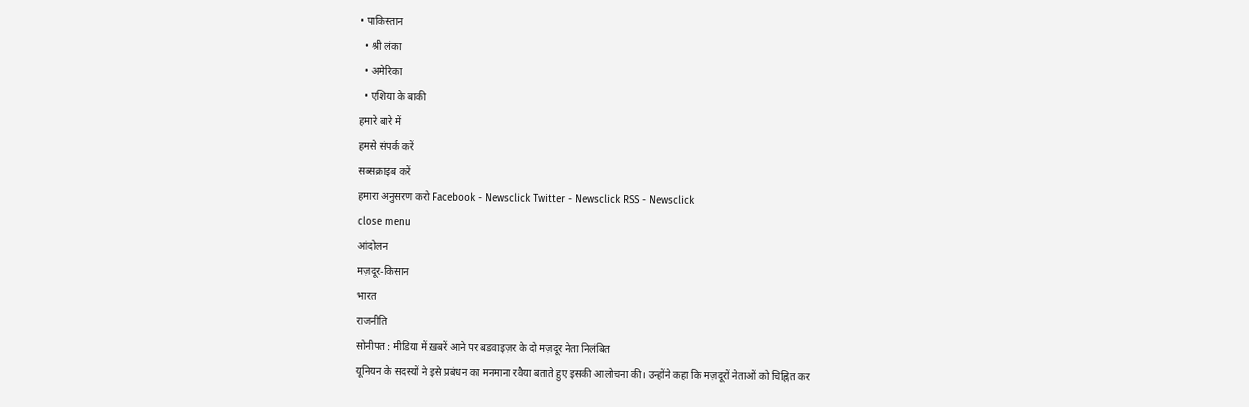• पाकिस्तान
  • श्री लंका
  • अमेरिका
  • एशिया के बाकी
हमारे बारे में
हमसे संपर्क करें
सब्सक्राइब करें
हमारा अनुसरण करो Facebook - Newsclick Twitter - Newsclick RSS - Newsclick
close menu
आंदोलन
मज़दूर-किसान
भारत
राजनीति
सोनीपत : मीडिया में ख़बरें आने पर बडवाइज़र के दो मज़दूर नेता निलंबित
यूनियन के सदस्यों ने इसे प्रबंधन का मनमाना रवैया बताते हुए इसकी आलोचना की। उन्होंने कहा कि मज़दूरों नेताओं को चिह्नित कर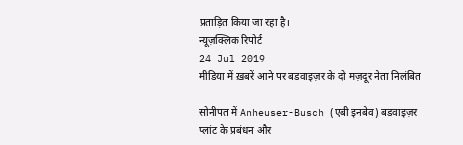प्रताड़ित किया जा रहा है।
न्यूज़क्लिक रिपोर्ट
24 Jul 2019
मीडिया में ख़बरें आने पर बडवाइज़र के दो मज़दूर नेता निलंबित

सोनीपत में Anheuser-Busch (एबी इनबेव) बडवाइज़र प्लांट के प्रबंधन और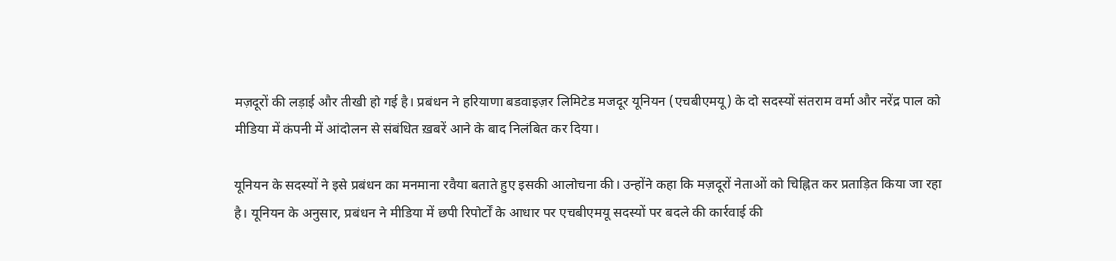मज़दूरों की लड़ाई और तीखी हो गई है। प्रबंधन ने हरियाणा बडवाइज़र लिमिटेड मजदूर यूनियन (एचबीएमयू) के दो सदस्यों संतराम वर्मा और नरेंद्र पाल को मीडिया में कंपनी में आंदोलन से संबंधित ख़बरें आने के बाद निलंबित कर दिया।

यूनियन के सदस्यों ने इसे प्रबंधन का मनमाना रवैया बताते हुए इसकी आलोचना की। उन्होंने कहा कि मज़दूरों नेताओं को चिह्नित कर प्रताड़ित किया जा रहा है। यूनियन के अनुसार, प्रबंधन ने मीडिया में छपी रिपोर्टों के आधार पर एचबीएमयू सदस्यों पर बदले की कार्रवाई की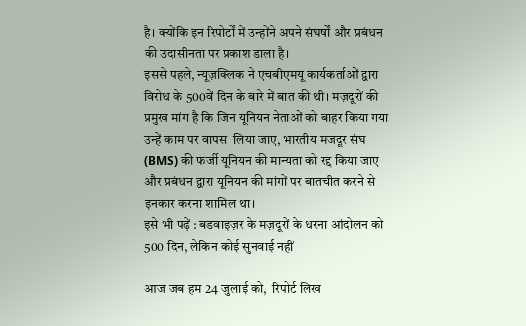है। क्योंकि इन रिपोर्टों में उन्होंने अपने संघर्षों और प्रबंधन की उदासीनता पर प्रकाश डाला है।
इससे पहले, न्यूज़क्लिक ने एचबीएमयू कार्यकर्ताओं द्वारा विरोध के 500वें दिन के बारे में बात की थी। मज़दूरों की प्रमुख मांग है कि जिन यूनियन नेताओं को बाहर किया गया उन्हें काम पर वापस  लिया जाए, भारतीय मजदूर संघ (BMS) की फर्जी यूनियन की मान्यता को रद्द किया जाए और प्रबंधन द्वारा यूनियन की मांगों पर बातचीत करने से इनकार करना शामिल था।
इसे भी पढ़ें : बडवाइज़र के मज़दूरों के धरना आंदोलन को 500 दिन, लेकिन कोई सुनवाई नहीं

आज जब हम 24 जुलाई को,  रिपोर्ट लिख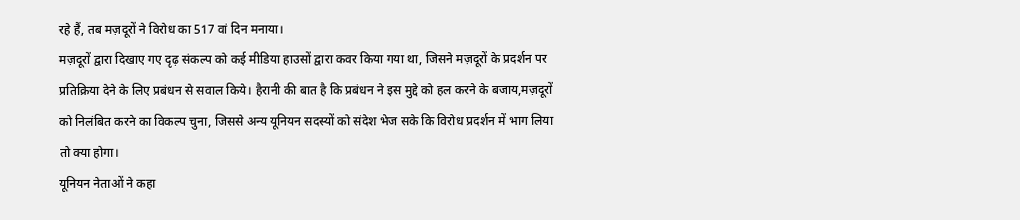रहे हैं, तब मज़दूरों ने विरोध का 517 वां दिन मनाया।
मज़दूरों द्वारा दिखाए गए दृढ़ संकल्प को कई मीडिया हाउसों द्वारा कवर किया गया था, जिसने मज़दूरों के प्रदर्शन पर प्रतिक्रिया देने के लिए प्रबंधन से सवाल किये। हैरानी की बात है कि प्रबंधन ने इस मुद्दे को हल करने के बजाय,मज़दूरों को निलंबित करने का विकल्प चुना, जिससे अन्य यूनियन सदस्यों को संदेश भेज सके कि विरोध प्रदर्शन में भाग लिया तो क्या होगा।
यूनियन नेताओं ने कहा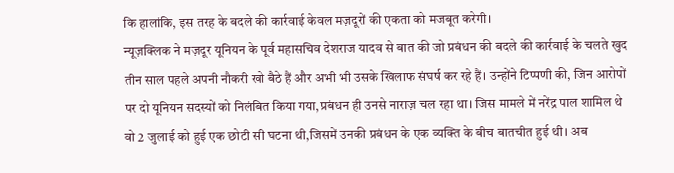कि हालांकि, इस तरह के बदले की कार्रवाई केवल मज़दूरों की एकता को मजबूत करेगी।
न्यूज़क्लिक ने मज़दूर यूनियन के पूर्व महासचिव देशराज यादव से बात की जो प्रबंधन की बदले की कार्रवाई के चलते खुद तीन साल पहले अपनी नौकरी खो बैठे हैं और अभी भी उसके खिलाफ संघर्ष कर रहे हैं। उन्होंने टिप्पणी की, जिन आरोपों पर दो यूनियन सदस्यों को निलंबित किया गया,प्रबंधन ही उनसे नाराज़ चल रहा था। जिस मामले में नरेंद्र पाल शामिल थे वो 2 जुलाई को हुई एक छोटी सी घटना थी,जिसमें उनकी प्रबंधन के एक व्यक्ति के बीच बातचीत हुई थी। अब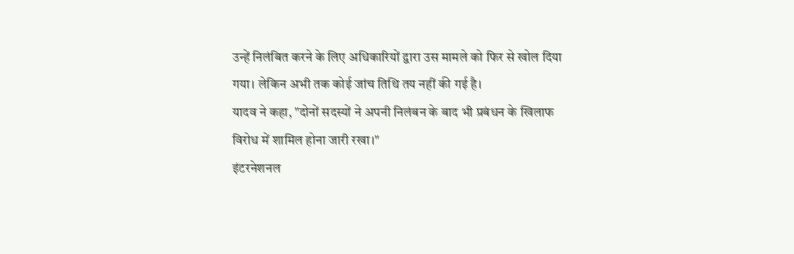उन्हें निलंबित करने के लिए अधिकारियों द्वारा उस मामले को फिर से खोल दिया गया। लेकिन अभी तक कोई जांच तिथि तय नहीं की गई है।
यादव ने कहा, "दोनों सदस्यों ने अपनी निलंबन के बाद भी प्रबंधन के खिलाफ विरोध में शामिल होना जारी रखा।"
इंटरनेशनल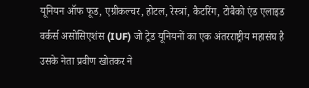यूनियन ऑफ फूड, एग्रीकल्चर, होटल, रेस्त्रां, कैटरिंग, टोबैको एंड एलाइड वर्कर्स असोसिएशंस (IUF) जो ट्रेड यूनियनों का एक अंतरराष्ट्रीय महासंघ है उसके नेता प्रवीण खोतकर ने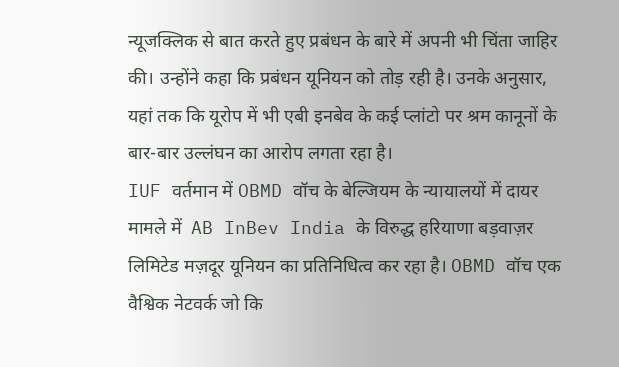न्यूजक्लिक से बात करते हुए प्रबंधन के बारे में अपनी भी चिंता जाहिर की। उन्होंने कहा कि प्रबंधन यूनियन को तोड़ रही है। उनके अनुसार, यहां तक कि यूरोप में भी एबी इनबेव के कई प्लांटो पर श्रम कानूनों के बार-बार उल्लंघन का आरोप लगता रहा है।
IUF वर्तमान में OBMD वॉच के बेल्जियम के न्यायालयों में दायर मामले में  AB InBev India के विरुद्ध हरियाणा बड़वाज़र लिमिटेड मज़दूर यूनियन का प्रतिनिधित्व कर रहा है। OBMD वॉच एक वैश्विक नेटवर्क जो कि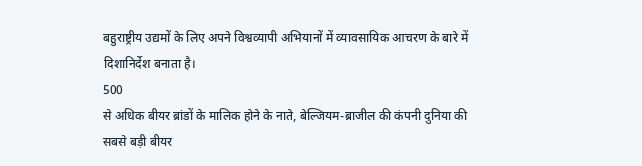बहुराष्ट्रीय उद्यमों के लिए अपने विश्वव्यापी अभियानों में व्यावसायिक आचरण के बारे में दिशानिर्देश बनाता है।
500
से अधिक बीयर ब्रांडों के मालिक होने के नाते, बेल्जियम-ब्राजील की कंपनी दुनिया की सबसे बड़ी बीयर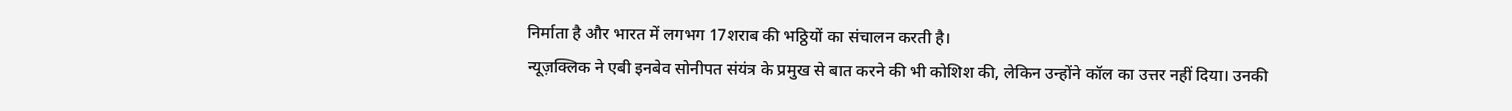निर्माता है और भारत में लगभग 17शराब की भठ्ठियों का संचालन करती है।
न्यूज़क्लिक ने एबी इनबेव सोनीपत संयंत्र के प्रमुख से बात करने की भी कोशिश की, लेकिन उन्होंने कॉल का उत्तर नहीं दिया। उनकी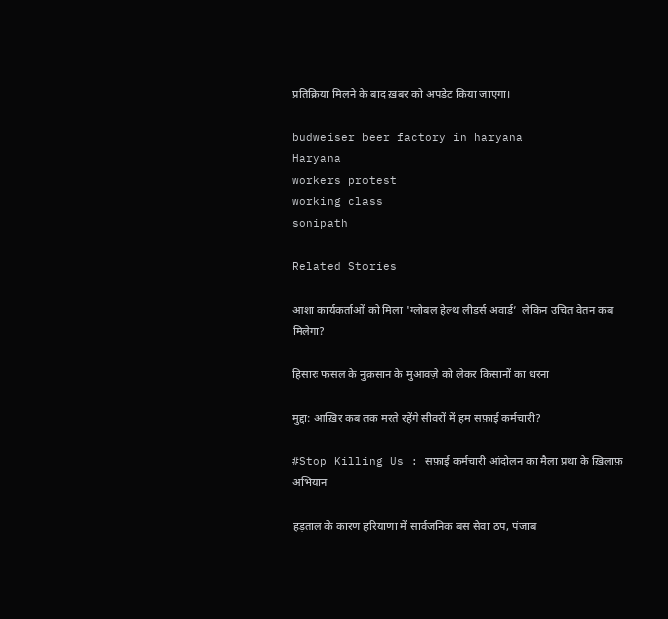प्रतिक्रिया मिलने के बाद ख़बर को अपडेट किया जाएगा।

budweiser beer factory in haryana
Haryana
workers protest
working class
sonipath

Related Stories

आशा कार्यकर्ताओं को मिला 'ग्लोबल हेल्थ लीडर्स अवार्ड’  लेकिन उचित वेतन कब मिलेगा?

हिसारः फसल के नुक़सान के मुआवज़े को लेकर किसानों का धरना

मुद्दा: आख़िर कब तक मरते रहेंगे सीवरों में हम सफ़ाई कर्मचारी?

#Stop Killing Us : सफ़ाई कर्मचारी आंदोलन का मैला प्रथा के ख़िलाफ़ अभियान

हड़ताल के कारण हरियाणा में सार्वजनिक बस सेवा ठप, पंजाब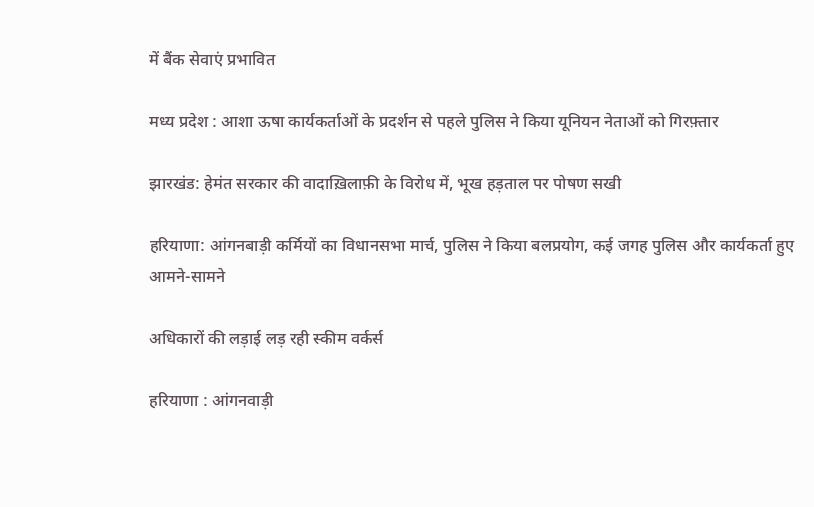में बैंक सेवाएं प्रभावित

मध्य प्रदेश : आशा ऊषा कार्यकर्ताओं के प्रदर्शन से पहले पुलिस ने किया यूनियन नेताओं को गिरफ़्तार

झारखंड: हेमंत सरकार की वादाख़िलाफ़ी के विरोध में, भूख हड़ताल पर पोषण सखी

हरियाणा: आंगनबाड़ी कर्मियों का विधानसभा मार्च, पुलिस ने किया बलप्रयोग, कई जगह पुलिस और कार्यकर्ता हुए आमने-सामने

अधिकारों की लड़ाई लड़ रही स्कीम वर्कर्स

हरियाणा : आंगनवाड़ी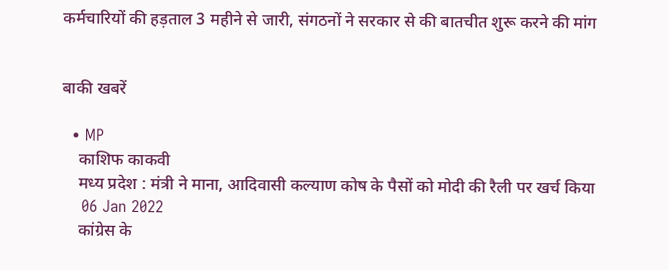कर्मचारियों की हड़ताल 3 महीने से जारी, संगठनों ने सरकार से की बातचीत शुरू करने की मांग


बाकी खबरें

  • MP
    काशिफ काकवी
    मध्य प्रदेश : मंत्री ने माना, आदिवासी कल्याण कोष के पैसों को मोदी की रैली पर खर्च किया
    06 Jan 2022
    कांग्रेस के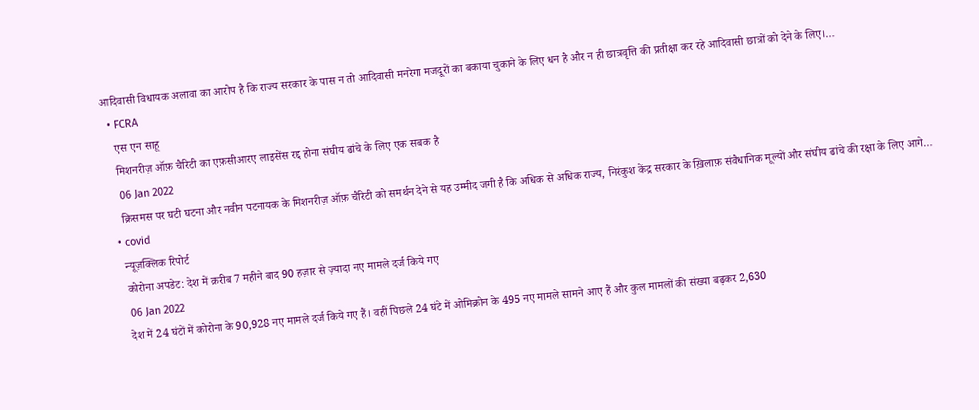आदिवासी विधायक अलावा का आरोप है कि राज्य सरकार के पास न तो आदिवासी मनरेगा मजदूरों का बकाया चुकाने के लिए धन है और न ही छात्रवृत्ति की प्रतीक्षा कर रहे आदिवासी छात्रों को देने के लिए।…
  • FCRA
    एस एन साहू
    मिशनरीज़ ऑफ़ चैरिटी का एफ़सीआरए लाइसेंस रद्द होना संघीय ढांचे के लिए एक सबक है
    06 Jan 2022
    क्रिसमस पर घटी घटना और नवीन पटनायक के मिशनरीज़ ऑफ़ चैरिटी को समर्थन देने से यह उम्मीद जगी है कि अधिक से अधिक राज्य, निरंकुश केंद्र सरकार के ख़िलाफ़ संवैधानिक मूल्यों और संघीय ढांचे की रक्षा के लिए आगे…
  • covid
    न्यूज़क्लिक रिपोर्ट
    कोरोना अपडेट: देश में क़रीब 7 महीने बाद 90 हज़ार से ज़्यादा नए मामले दर्ज किये गए
    06 Jan 2022
    देश में 24 घंटों में कोरोना के 90,928 नए मामले दर्ज किये गए हैं। वहीं पिछले 24 घंटे में ओमिक्रोन के 495 नए मामले सामने आए हैं और कुल मामलों की संख्या बढ़कर 2,630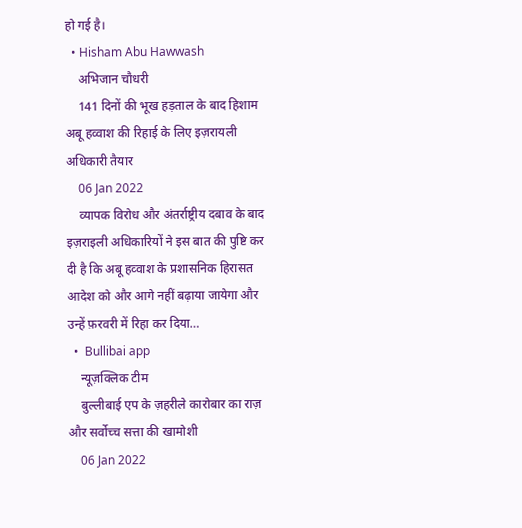हो गई है।
  • Hisham Abu Hawwash
    अभिजान चौधरी
    141 दिनों की भूख हड़ताल के बाद हिशाम अबू हव्वाश की रिहाई के लिए इज़रायली अधिकारी तैयार
    06 Jan 2022
    व्यापक विरोध और अंतर्राष्ट्रीय दबाव के बाद इज़राइली अधिकारियों ने इस बात की पुष्टि कर दी है कि अबू हव्वाश के प्रशासनिक हिरासत आदेश को और आगे नहीं बढ़ाया जायेगा और उन्हें फ़रवरी में रिहा कर दिया…
  •  Bullibai app
    न्यूज़क्लिक टीम
    बुल्लीबाई एप के ज़हरीले कारोबार का राज़ और सर्वोच्च सत्ता की खामोशी
    06 Jan 2022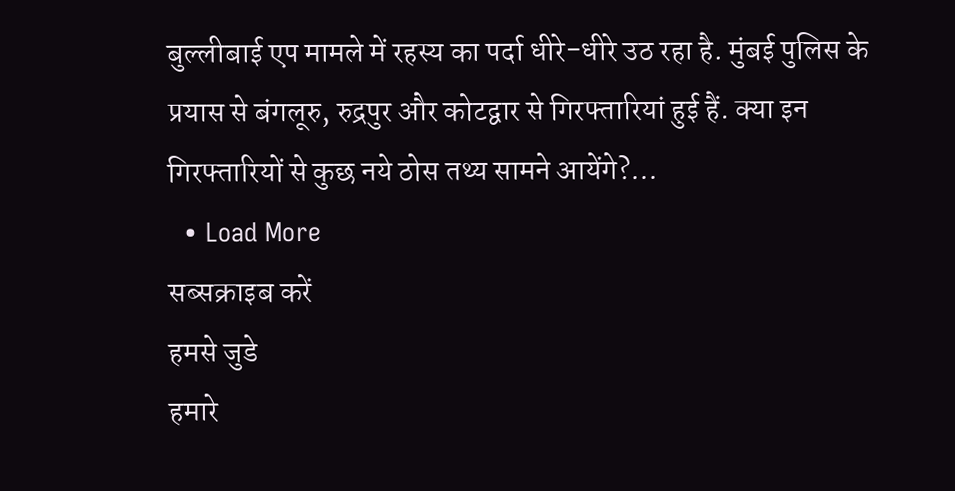बुल्लीबाई एप मामले में रहस्य का पर्दा धीरे-धीरे उठ रहा है. मुंबई पुलिस के प्रयास से बंगलूरु, रुद्रपुर और कोटद्वार से गिरफ्तारियां हुई हैं. क्या इन गिरफ्तारियों से कुछ नये ठोस तथ्य सामने आयेंगे?…
  • Load More
सब्सक्राइब करें
हमसे जुडे
हमारे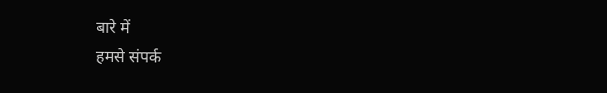बारे में
हमसे संपर्क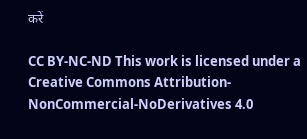करें

CC BY-NC-ND This work is licensed under a Creative Commons Attribution-NonCommercial-NoDerivatives 4.0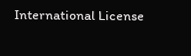International License